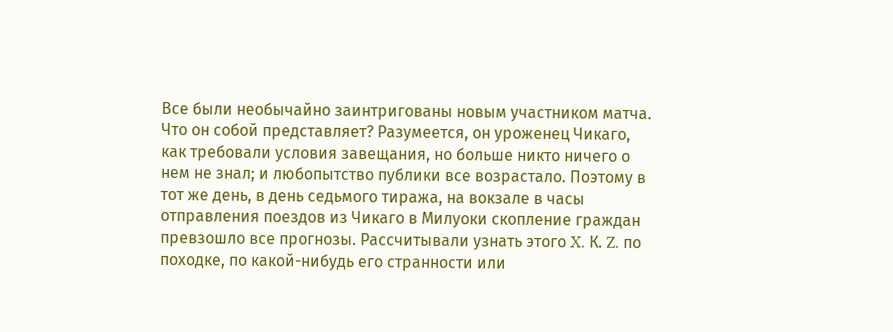Все были необычайно заинтригованы новым участником матча. Что он собой представляет? Разумеется, он уроженец Чикаго, как требовали условия завещания, но больше никто ничего о нем не знал; и любопытство публики все возрастало. Поэтому в тот же день, в день седьмого тиража, на вокзале в часы отправления поездов из Чикаго в Милуоки скопление граждан превзошло все прогнозы. Рассчитывали узнать этого X. К. Z. по походке, по какой-нибудь его странности или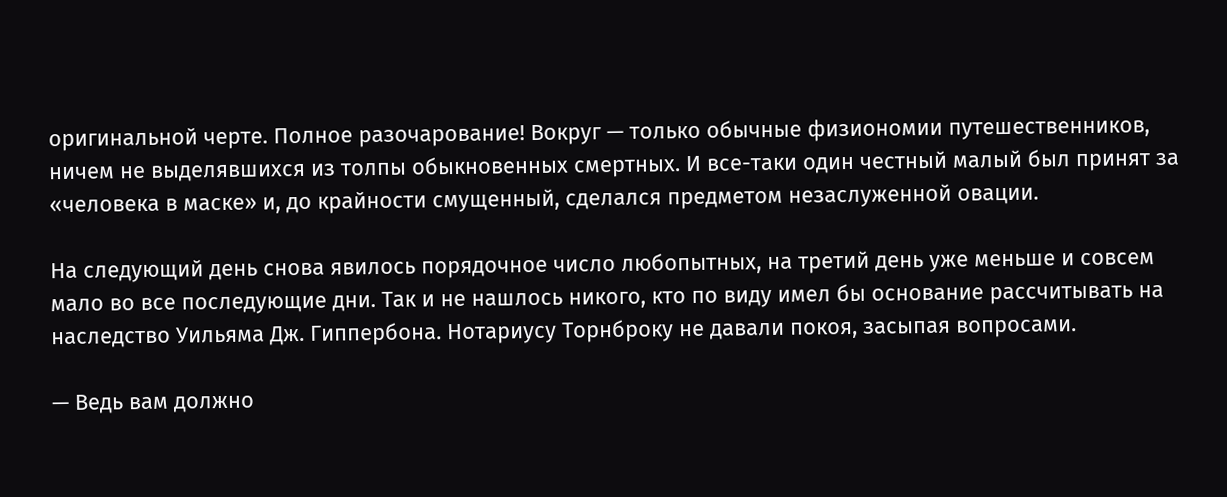оригинальной черте. Полное разочарование! Вокруг — только обычные физиономии путешественников, ничем не выделявшихся из толпы обыкновенных смертных. И все-таки один честный малый был принят за «человека в маске» и, до крайности смущенный, сделался предметом незаслуженной овации.

На следующий день снова явилось порядочное число любопытных, на третий день уже меньше и совсем мало во все последующие дни. Так и не нашлось никого, кто по виду имел бы основание рассчитывать на наследство Уильяма Дж. Гиппербона. Нотариусу Торнброку не давали покоя, засыпая вопросами.

— Ведь вам должно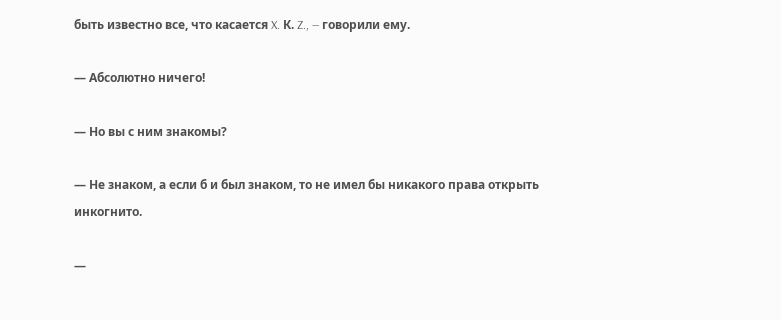быть известно все, что касается X. К. Z., — говорили ему.

— Абсолютно ничего!

— Но вы с ним знакомы?

— Не знаком, а если б и был знаком, то не имел бы никакого права открыть инкогнито.

—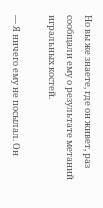Но вы же знаете, где он живет, раз сообщали ему о результате метаний игральных костей.

— Я ничего ему не посылал. Он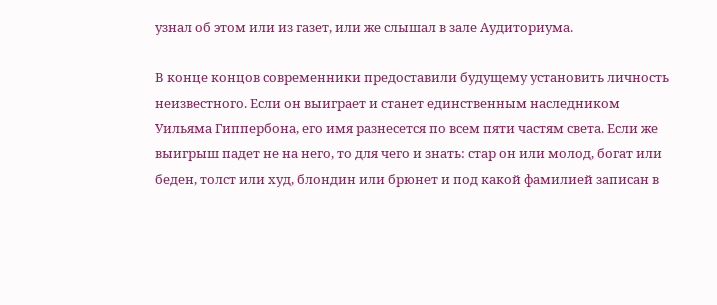узнал об этом или из газет, или же слышал в зале Аудиториума.

В конце концов современники предоставили будущему установить личность неизвестного. Если он выиграет и станет единственным наследником Уильяма Гиппербона, его имя разнесется по всем пяти частям света. Если же выигрыш падет не на него, то для чего и знать: стар он или молод, богат или беден, толст или худ, блондин или брюнет и под какой фамилией записан в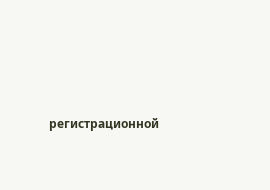регистрационной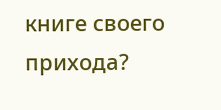книге своего прихода?